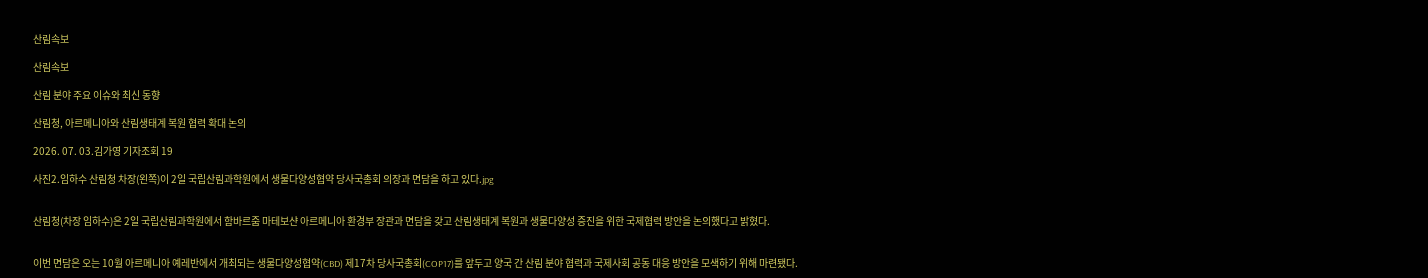산림속보

산림속보

산림 분야 주요 이슈와 최신 동향

산림청, 아르메니아와 산림생태계 복원 협력 확대 논의

2026. 07. 03.김가영 기자조회 19

사진2.임하수 산림청 차장(왼쪽)이 2일 국립산림과학원에서 생물다양성협약 당사국총회 의장과 면담을 하고 있다.jpg


산림청(차장 임하수)은 2일 국립산림과학원에서 함바르줌 마테보샨 아르메니아 환경부 장관과 면담을 갖고 산림생태계 복원과 생물다양성 증진을 위한 국제협력 방안을 논의했다고 밝혔다.


이번 면담은 오는 10월 아르메니아 예레반에서 개최되는 생물다양성협약(CBD) 제17차 당사국총회(COP17)를 앞두고 양국 간 산림 분야 협력과 국제사회 공동 대응 방안을 모색하기 위해 마련됐다.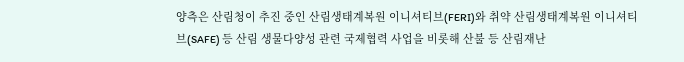양측은 산림청이 추진 중인 산림생태계복원 이니셔티브(FERI)와 취약 산림생태계복원 이니셔티브(SAFE) 등 산림 생물다양성 관련 국제협력 사업을 비롯해 산불 등 산림재난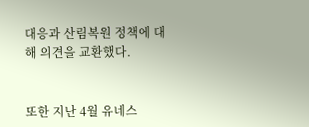대응과 산림복원 정책에 대해 의견을 교환했다.


또한 지난 4월 유네스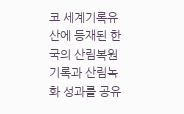코 세계기록유산에 등재된 한국의 산림복원 기록과 산림녹화 성과를 공유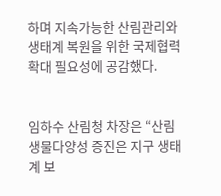하며 지속가능한 산림관리와 생태계 복원을 위한 국제협력 확대 필요성에 공감했다.


임하수 산림청 차장은 “산림 생물다양성 증진은 지구 생태계 보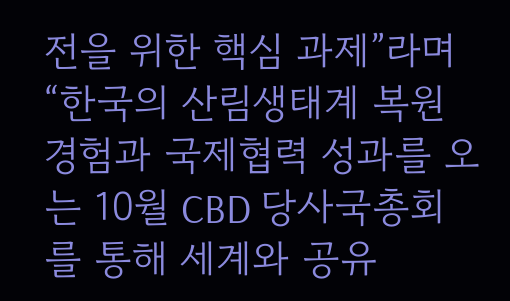전을 위한 핵심 과제”라며 “한국의 산림생태계 복원 경험과 국제협력 성과를 오는 10월 CBD 당사국총회를 통해 세계와 공유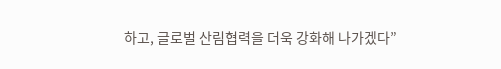하고, 글로벌 산림협력을 더욱 강화해 나가겠다”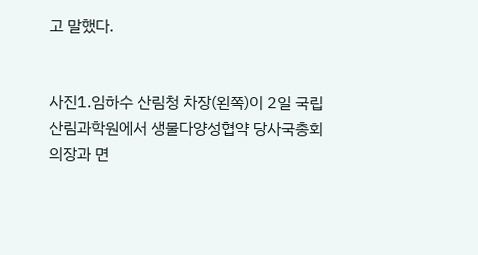고 말했다.


사진1.임하수 산림청 차장(왼쪽)이 2일 국립산림과학원에서 생물다양성협약 당사국총회 의장과 면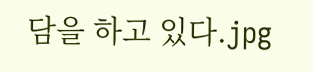담을 하고 있다.jpg